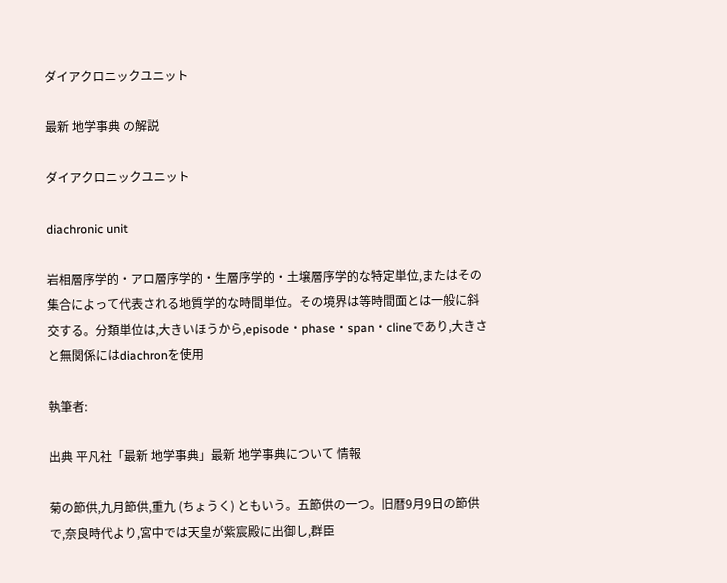ダイアクロニックユニット

最新 地学事典 の解説

ダイアクロニックユニット

diachronic unit

岩相層序学的・アロ層序学的・生層序学的・土壌層序学的な特定単位,またはその集合によって代表される地質学的な時間単位。その境界は等時間面とは一般に斜交する。分類単位は,大きいほうから,episode・phase・span・clineであり,大きさと無関係にはdiachronを使用

執筆者:

出典 平凡社「最新 地学事典」最新 地学事典について 情報

菊の節供,九月節供,重九 (ちょうく) ともいう。五節供の一つ。旧暦9月9日の節供で,奈良時代より,宮中では天皇が紫宸殿に出御し,群臣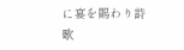に宴を賜わり詩歌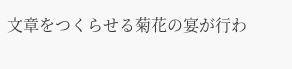文章をつくらせる菊花の宴が行わ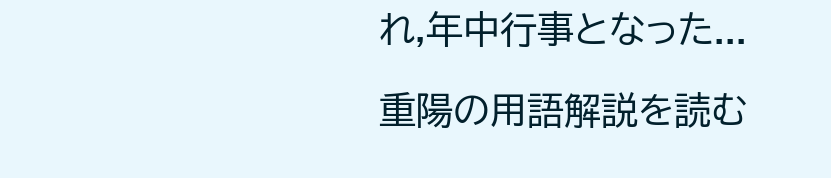れ,年中行事となった...

重陽の用語解説を読む